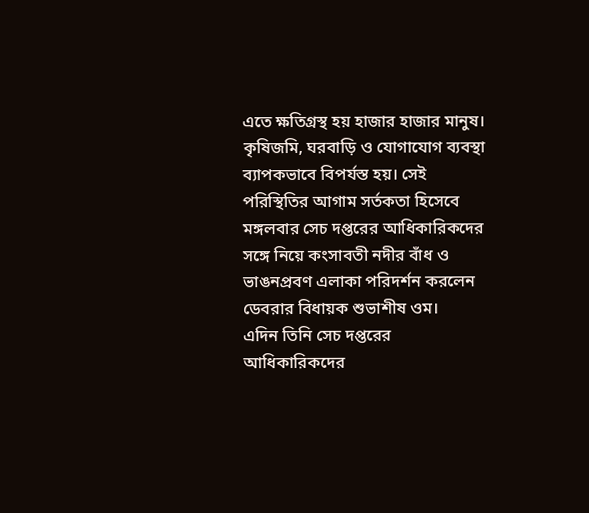এতে ক্ষতিগ্রস্থ হয় হাজার হাজার মানুষ। কৃষিজমি, ঘরবাড়ি ও যোগাযোগ ব্যবস্থা ব্যাপকভাবে বিপর্যস্ত হয়। সেই পরিস্থিতির আগাম সর্তকতা হিসেবে মঙ্গলবার সেচ দপ্তরের আধিকারিকদের সঙ্গে নিয়ে কংসাবতী নদীর বাঁধ ও ভাঙনপ্রবণ এলাকা পরিদর্শন করলেন ডেবরার বিধায়ক শুভাশীষ ওম।
এদিন তিনি সেচ দপ্তরের আধিকারিকদের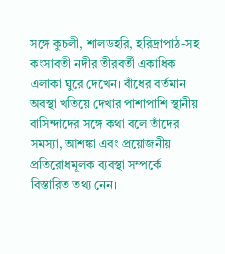সঙ্গে কুচলী, শালডহরি, হরিদ্রাপাঠ-সহ কংসাবতী নদীর তীরবর্তী একাধিক এলাকা ঘুরে দেখেন। বাঁধের বর্তমান অবস্থা খতিয়ে দেখার পাশাপাশি স্থানীয় বাসিন্দাদের সঙ্গে কথা বলে তাঁদের সমস্যা, আশঙ্কা এবং প্রয়োজনীয় প্রতিরোধমূলক ব্যবস্থা সম্পর্কে বিস্তারিত তথ্য নেন।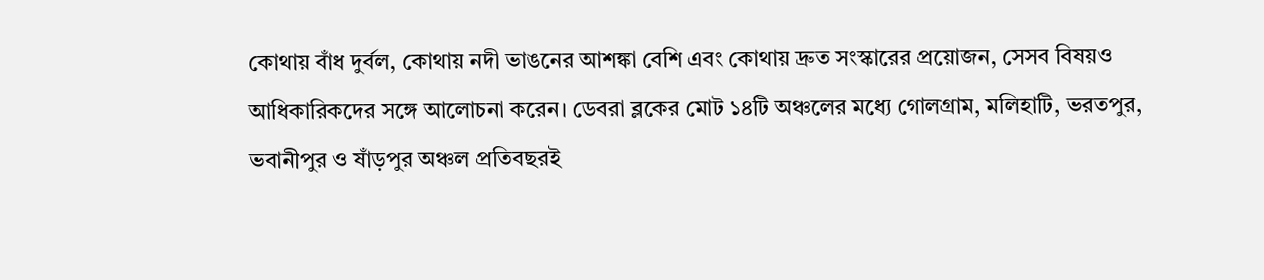কোথায় বাঁধ দুর্বল, কোথায় নদী ভাঙনের আশঙ্কা বেশি এবং কোথায় দ্রুত সংস্কারের প্রয়োজন, সেসব বিষয়ও আধিকারিকদের সঙ্গে আলোচনা করেন। ডেবরা ব্লকের মোট ১৪টি অঞ্চলের মধ্যে গোলগ্রাম, মলিহাটি, ভরতপুর, ভবানীপুর ও ষাঁড়পুর অঞ্চল প্রতিবছরই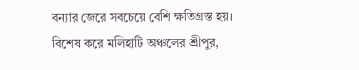বন্যার জেরে সবচেয়ে বেশি ক্ষতিগ্রস্ত হয়। বিশেষ করে মলিহাটি অঞ্চলের শ্রীপুর,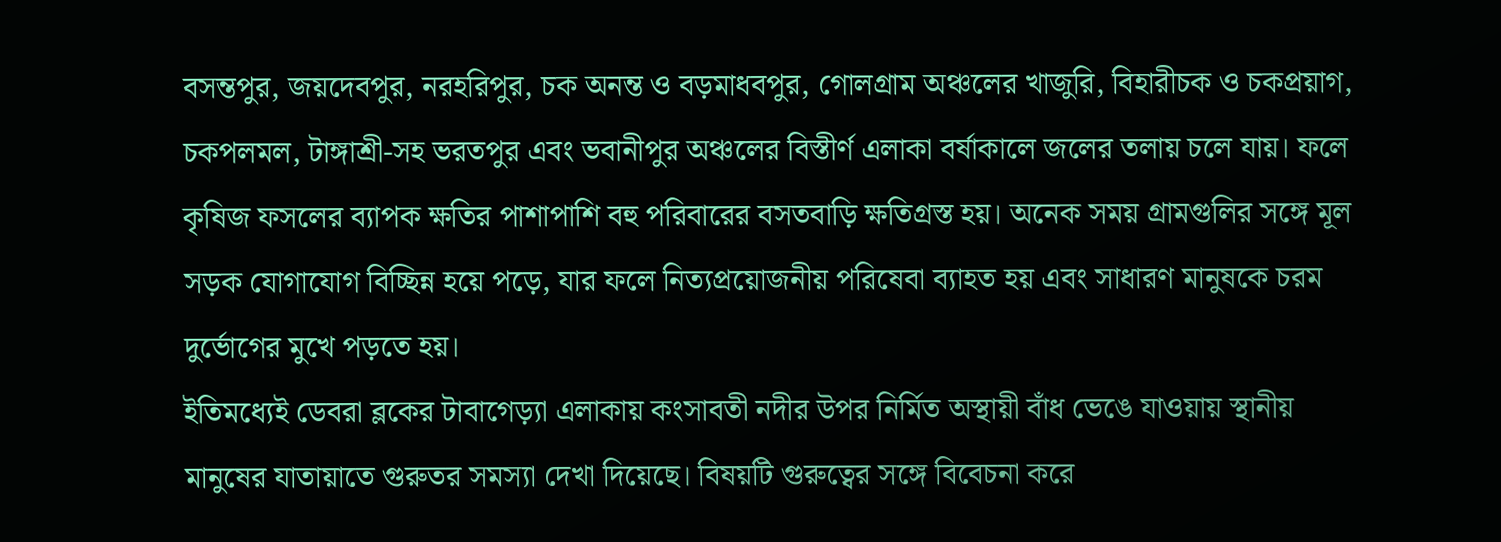বসন্তপুর, জয়দেবপুর, নরহরিপুর, চক অনন্ত ও বড়মাধবপুর, গোলগ্রাম অঞ্চলের খাজুরি, বিহারীচক ও চকপ্রয়াগ, চকপলমল, টাঙ্গাশ্রী-সহ ভরতপুর এবং ভবানীপুর অঞ্চলের বিস্তীর্ণ এলাকা বর্ষাকালে জলের তলায় চলে যায়। ফলে কৃষিজ ফসলের ব্যাপক ক্ষতির পাশাপাশি বহু পরিবারের বসতবাড়ি ক্ষতিগ্রস্ত হয়। অনেক সময় গ্রামগুলির সঙ্গে মূল সড়ক যোগাযোগ বিচ্ছিন্ন হয়ে পড়ে, যার ফলে নিত্যপ্রয়োজনীয় পরিষেবা ব্যাহত হয় এবং সাধারণ মানুষকে চরম দুর্ভোগের মুখে পড়তে হয়।
ইতিমধ্যেই ডেবরা ব্লকের টাবাগেড়্যা এলাকায় কংসাবতী নদীর উপর নির্মিত অস্থায়ী বাঁধ ভেঙে যাওয়ায় স্থানীয় মানুষের যাতায়াতে গুরুতর সমস্যা দেখা দিয়েছে। বিষয়টি গুরুত্বের সঙ্গে বিবেচনা করে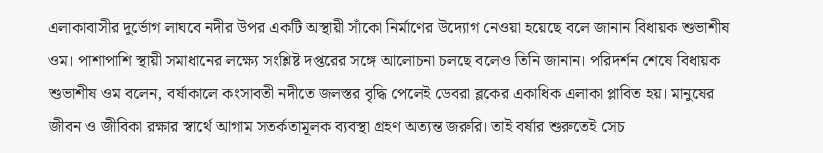এলাকাবাসীর দুর্ভোগ লাঘবে নদীর উপর একটি অস্থায়ী সাঁকো নির্মাণের উদ্যোগ নেওয়া হয়েছে বলে জানান বিধায়ক শুভাশীষ ওম। পাশাপাশি স্থায়ী সমাধানের লক্ষ্যে সংশ্লিষ্ট দপ্তরের সঙ্গে আলোচনা চলছে বলেও তিনি জানান। পরিদর্শন শেষে বিধায়ক শুভাশীষ ওম বলেন, বর্ষাকালে কংসাবতী নদীতে জলস্তর বৃদ্ধি পেলেই ডেবরা ব্লকের একাধিক এলাকা প্লাবিত হয়। মানুষের জীবন ও জীবিকা রক্ষার স্বার্থে আগাম সতর্কতামূলক ব্যবস্থা গ্রহণ অত্যন্ত জরুরি। তাই বর্ষার শুরুতেই সেচ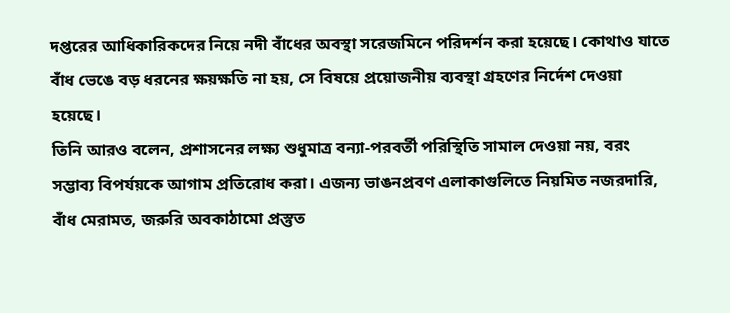দপ্তরের আধিকারিকদের নিয়ে নদী বাঁধের অবস্থা সরেজমিনে পরিদর্শন করা হয়েছে। কোথাও যাতে বাঁধ ভেঙে বড় ধরনের ক্ষয়ক্ষতি না হয়, সে বিষয়ে প্রয়োজনীয় ব্যবস্থা গ্রহণের নির্দেশ দেওয়া হয়েছে।
তিনি আরও বলেন, প্রশাসনের লক্ষ্য শুধুমাত্র বন্যা-পরবর্তী পরিস্থিতি সামাল দেওয়া নয়, বরং সম্ভাব্য বিপর্যয়কে আগাম প্রতিরোধ করা। এজন্য ভাঙনপ্রবণ এলাকাগুলিতে নিয়মিত নজরদারি, বাঁধ মেরামত, জরুরি অবকাঠামো প্রস্তুত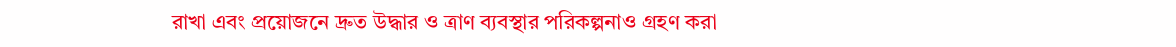রাখা এবং প্রয়োজনে দ্রুত উদ্ধার ও ত্রাণ ব্যবস্থার পরিকল্পনাও গ্রহণ করা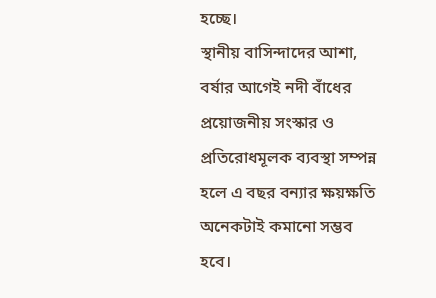হচ্ছে।
স্থানীয় বাসিন্দাদের আশা, বর্ষার আগেই নদী বাঁধের প্রয়োজনীয় সংস্কার ও প্রতিরোধমূলক ব্যবস্থা সম্পন্ন হলে এ বছর বন্যার ক্ষয়ক্ষতি অনেকটাই কমানো সম্ভব হবে।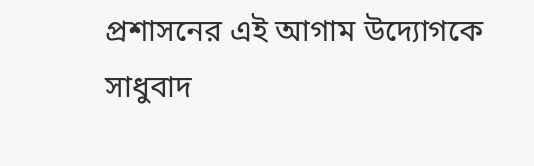প্রশাসনের এই আগাম উদ্যোগকে সাধুবাদ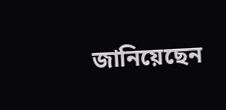জানিয়েছেন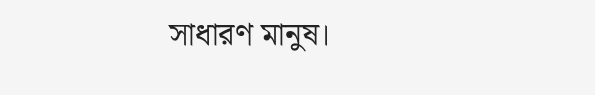সাধারণ মানুষ।